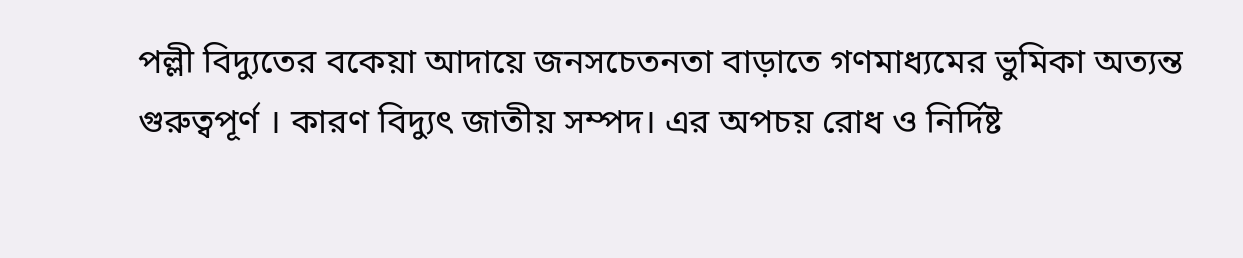পল্লী বিদ্যুতের বকেয়া আদায়ে জনসচেতনতা বাড়াতে গণমাধ্যমের ভুমিকা অত্যন্ত গুরুত্বপূর্ণ । কারণ বিদ্যুৎ জাতীয় সম্পদ। এর অপচয় রোধ ও নির্দিষ্ট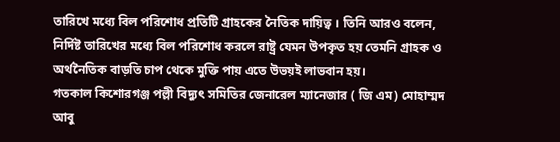তারিখে মধ্যে বিল পরিশোধ প্রতিটি গ্রাহকের নৈতিক দায়িত্ব । তিনি আরও বলেন, নির্দিষ্ট তারিখের মধ্যে বিল পরিশোধ করলে রাষ্ট্র যেমন উপকৃত হয় তেমনি গ্রাহক ও অর্থনৈতিক বাড়তি চাপ থেকে মুক্তি পায় এতে উভয়ই লাভবান হয়।
গতকাল কিশোরগঞ্জ পল্লী বিদ্যুৎ সমিতির জেনারেল ম্যানেজার ( জি এম) মোহাম্মদ আবু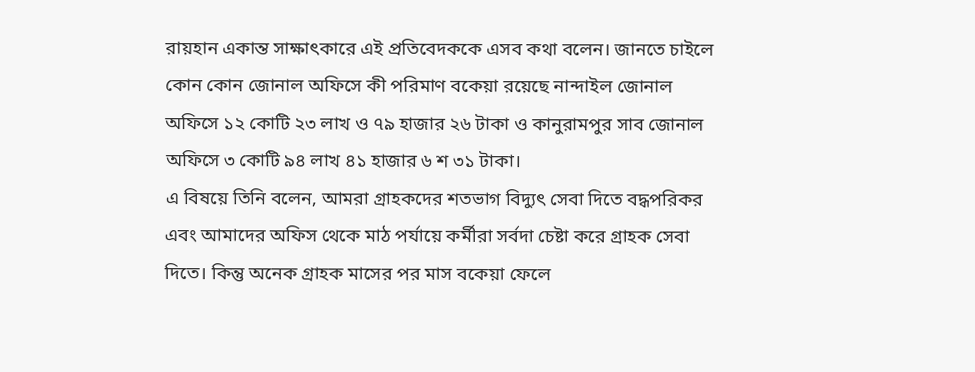রায়হান একান্ত সাক্ষাৎকারে এই প্রতিবেদককে এসব কথা বলেন। জানতে চাইলে কোন কোন জোনাল অফিসে কী পরিমাণ বকেয়া রয়েছে নান্দাইল জোনাল অফিসে ১২ কোটি ২৩ লাখ ও ৭৯ হাজার ২৬ টাকা ও কানুরামপুর সাব জোনাল অফিসে ৩ কোটি ৯৪ লাখ ৪১ হাজার ৬ শ ৩১ টাকা।
এ বিষয়ে তিনি বলেন, আমরা গ্রাহকদের শতভাগ বিদ্যুৎ সেবা দিতে বদ্ধপরিকর এবং আমাদের অফিস থেকে মাঠ পর্যায়ে কর্মীরা সর্বদা চেষ্টা করে গ্রাহক সেবা দিতে। কিন্তু অনেক গ্রাহক মাসের পর মাস বকেয়া ফেলে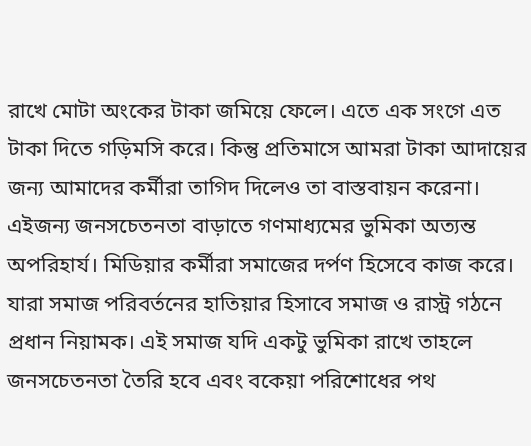রাখে মোটা অংকের টাকা জমিয়ে ফেলে। এতে এক সংগে এত টাকা দিতে গড়িমসি করে। কিন্তু প্রতিমাসে আমরা টাকা আদায়ের জন্য আমাদের কর্মীরা তাগিদ দিলেও তা বাস্তবায়ন করেনা। এইজন্য জনসচেতনতা বাড়াতে গণমাধ্যমের ভুমিকা অত্যন্ত অপরিহার্য। মিডিয়ার কর্মীরা সমাজের দর্পণ হিসেবে কাজ করে। যারা সমাজ পরিবর্তনের হাতিয়ার হিসাবে সমাজ ও রাস্ট্র গঠনে প্রধান নিয়ামক। এই সমাজ যদি একটু ভুমিকা রাখে তাহলে জনসচেতনতা তৈরি হবে এবং বকেয়া পরিশোধের পথ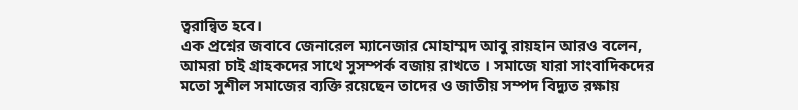ত্বরান্বিত হবে।
এক প্রশ্নের জবাবে জেনারেল ম্যানেজার মোহাম্মদ আবু রায়হান আরও বলেন, আমরা চাই গ্রাহকদের সাথে সুসম্পর্ক বজায় রাখতে । সমাজে যারা সাংবাদিকদের মতো সুশীল সমাজের ব্যক্তি রয়েছেন তাদের ও জাতীয় সম্পদ বিদ্যুত রক্ষায়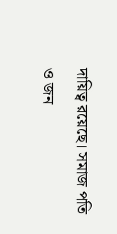দায়িত্ব রয়েছে। সমাজ পতি ও জন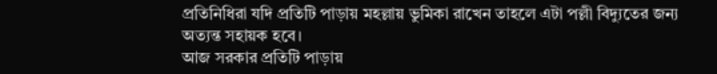প্রতিনিধিরা যদি প্রতিটি পাড়ায় মহল্লায় ভুমিকা রাখেন তাহলে এটা পল্লী বিদ্যুতের জন্য অত্যন্ত সহায়ক হবে।
আজ সরকার প্রতিটি পাড়ায়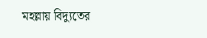মহল্লায় বিদ্যুতের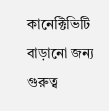কানেক্টিভিটি বাড়ানো জন্য গুরুত্ব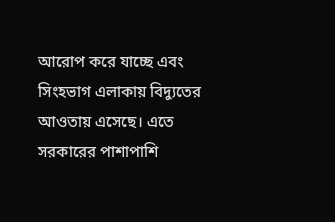আরোপ করে যাচ্ছে এবং সিংহভাগ এলাকায় বিদ্যুতের আওতায় এসেছে। এতে সরকারের পাশাপাশি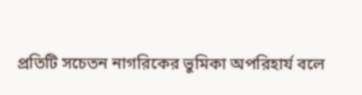প্রতিটি সচেতন নাগরিকের ভুমিকা অপরিহার্য বলে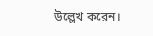উল্লেখ করেন।